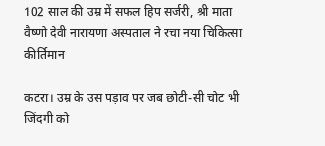102 साल की उम्र में सफल हिप सर्जरी, श्री माता वैष्णो देवी नारायणा अस्पताल ने रचा नया चिकित्सा कीर्तिमान

कटरा। उम्र के उस पड़ाव पर जब छोटी-सी चोट भी जिंदगी को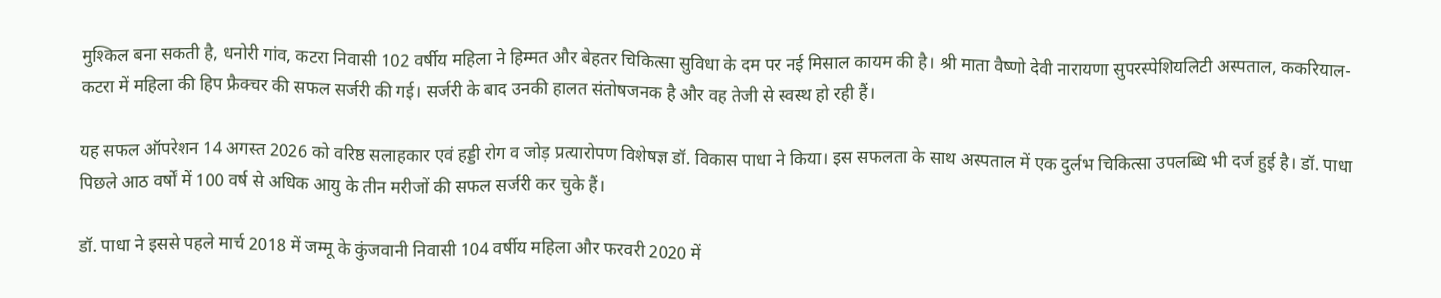मुश्किल बना सकती है, धनोरी गांव, कटरा निवासी 102 वर्षीय महिला ने हिम्मत और बेहतर चिकित्सा सुविधा के दम पर नई मिसाल कायम की है। श्री माता वैष्णो देवी नारायणा सुपरस्पेशियलिटी अस्पताल, ककरियाल-कटरा में महिला की हिप फ्रैक्चर की सफल सर्जरी की गई। सर्जरी के बाद उनकी हालत संतोषजनक है और वह तेजी से स्वस्थ हो रही हैं।

यह सफल ऑपरेशन 14 अगस्त 2026 को वरिष्ठ सलाहकार एवं हड्डी रोग व जोड़ प्रत्यारोपण विशेषज्ञ डॉ. विकास पाधा ने किया। इस सफलता के साथ अस्पताल में एक दुर्लभ चिकित्सा उपलब्धि भी दर्ज हुई है। डॉ. पाधा पिछले आठ वर्षों में 100 वर्ष से अधिक आयु के तीन मरीजों की सफल सर्जरी कर चुके हैं।

डॉ. पाधा ने इससे पहले मार्च 2018 में जम्मू के कुंजवानी निवासी 104 वर्षीय महिला और फरवरी 2020 में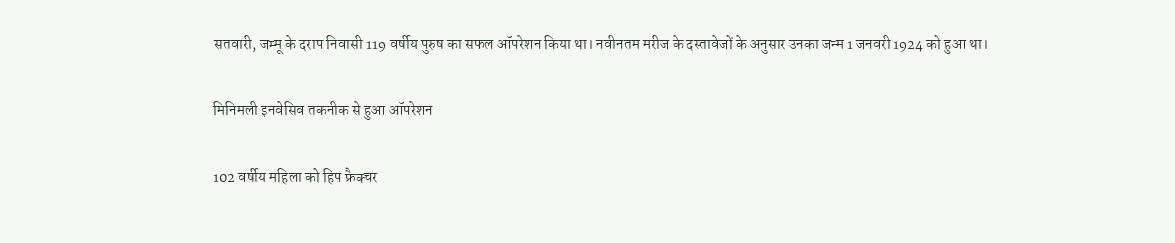सतवारी, जम्मू के दराप निवासी 119 वर्षीय पुरुष का सफल ऑपरेशन किया था। नवीनतम मरीज के दस्तावेजों के अनुसार उनका जन्म 1 जनवरी 1924 को हुआ था।

मिनिमली इनवेसिव तकनीक से हुआ ऑपरेशन

102 वर्षीय महिला को हिप फ्रैक्चर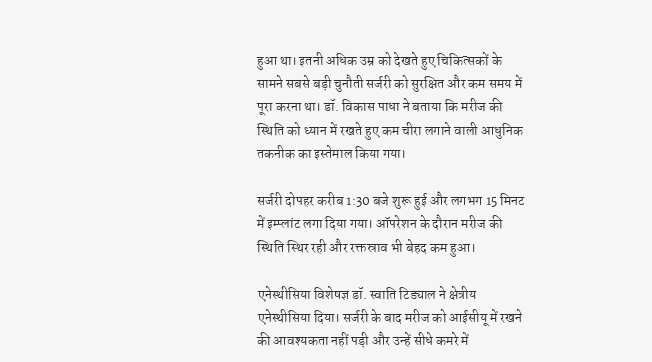हुआ था। इतनी अधिक उम्र को देखते हुए चिकित्सकों के सामने सबसे बड़ी चुनौती सर्जरी को सुरक्षित और कम समय में पूरा करना था। डॉ. विकास पाधा ने बताया कि मरीज की स्थिति को ध्यान में रखते हुए कम चीरा लगाने वाली आधुनिक तकनीक का इस्तेमाल किया गया।

सर्जरी दोपहर करीब 1:30 बजे शुरू हुई और लगभग 15 मिनट में इम्प्लांट लगा दिया गया। ऑपरेशन के दौरान मरीज की स्थिति स्थिर रही और रक्तस्राव भी बेहद कम हुआ।

एनेस्थीसिया विशेषज्ञ डॉ. स्वाति टिड्याल ने क्षेत्रीय एनेस्थीसिया दिया। सर्जरी के बाद मरीज को आईसीयू में रखने की आवश्यकता नहीं पड़ी और उन्हें सीधे कमरे में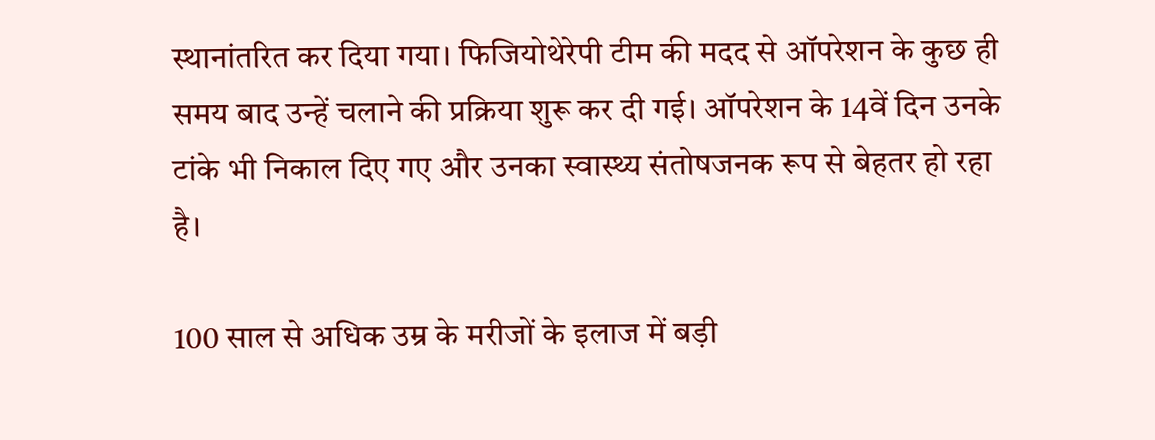स्थानांतरित कर दिया गया। फिजियोथेरेपी टीम की मदद से ऑपरेशन के कुछ ही समय बाद उन्हें चलाने की प्रक्रिया शुरू कर दी गई। ऑपरेशन के 14वें दिन उनके टांके भी निकाल दिए गए और उनका स्वास्थ्य संतोषजनक रूप से बेहतर हो रहा है।

100 साल से अधिक उम्र के मरीजों के इलाज में बड़ी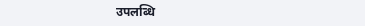उपलब्धि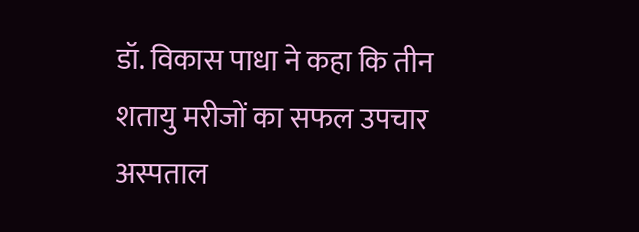डॉ. विकास पाधा ने कहा कि तीन शतायु मरीजों का सफल उपचार अस्पताल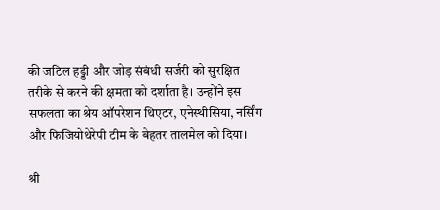की जटिल हड्डी और जोड़ संबंधी सर्जरी को सुरक्षित तरीके से करने की क्षमता को दर्शाता है। उन्होंने इस सफलता का श्रेय ऑपरेशन थिएटर, एनेस्थीसिया, नर्सिंग और फिजियोथेरेपी टीम के बेहतर तालमेल को दिया।

श्री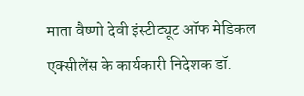माता वैष्णो देवी इंस्टीट्यूट ऑफ मेडिकल एक्सीलेंस के कार्यकारी निदेशक डॉ.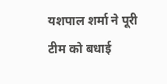यशपाल शर्मा ने पूरी टीम को बधाई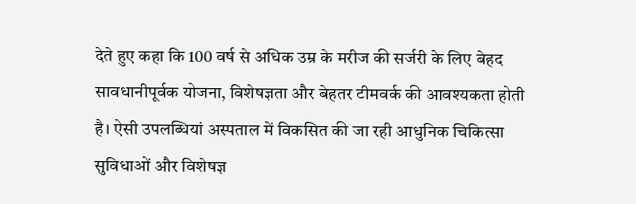देते हुए कहा कि 100 वर्ष से अधिक उम्र के मरीज की सर्जरी के लिए बेहद सावधानीपूर्वक योजना, विशेषज्ञता और बेहतर टीमवर्क की आवश्यकता होती है। ऐसी उपलब्धियां अस्पताल में विकसित की जा रही आधुनिक चिकित्सा सुविधाओं और विशेषज्ञ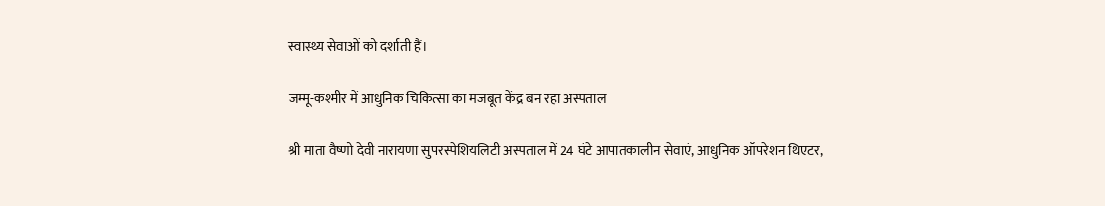स्वास्थ्य सेवाओं को दर्शाती हैं।

जम्मू-कश्मीर में आधुनिक चिकित्सा का मजबूत केंद्र बन रहा अस्पताल

श्री माता वैष्णो देवी नारायणा सुपरस्पेशियलिटी अस्पताल में 24 घंटे आपातकालीन सेवाएं, आधुनिक ऑपरेशन थिएटर,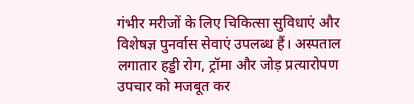गंभीर मरीजों के लिए चिकित्सा सुविधाएं और विशेषज्ञ पुनर्वास सेवाएं उपलब्ध हैं। अस्पताल लगातार हड्डी रोग, ट्रॉमा और जोड़ प्रत्यारोपण उपचार को मजबूत कर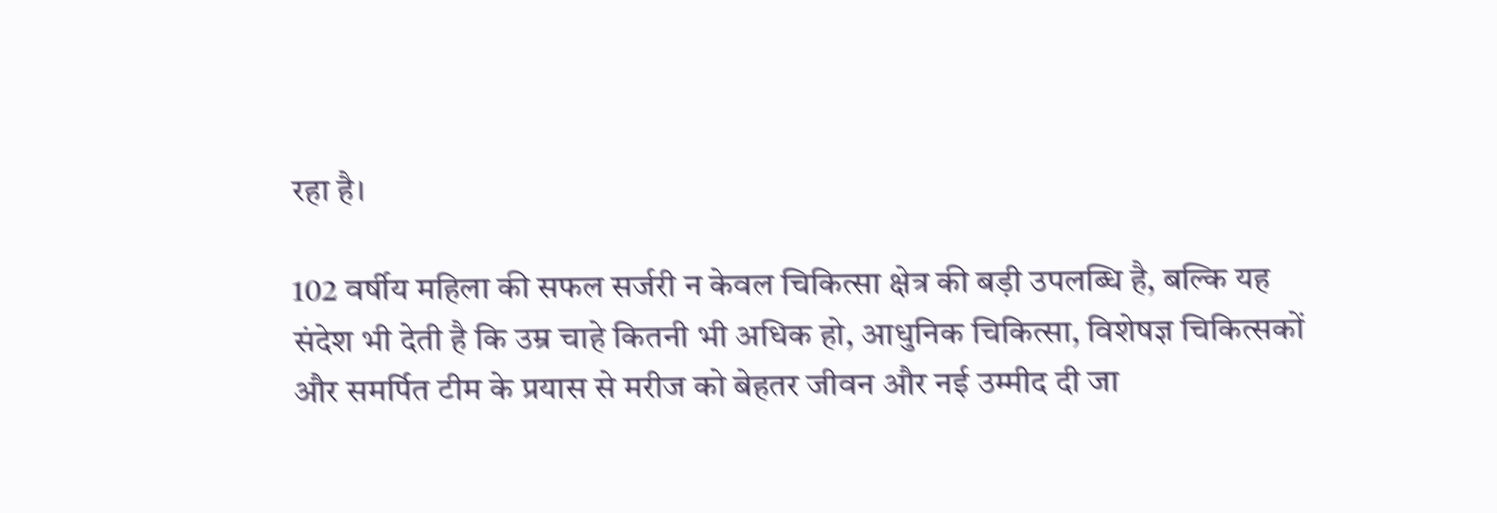रहा है।

102 वर्षीय महिला की सफल सर्जरी न केवल चिकित्सा क्षेत्र की बड़ी उपलब्धि है, बल्कि यह संदेश भी देती है कि उम्र चाहे कितनी भी अधिक हो, आधुनिक चिकित्सा, विशेषज्ञ चिकित्सकों और समर्पित टीम के प्रयास से मरीज को बेहतर जीवन और नई उम्मीद दी जा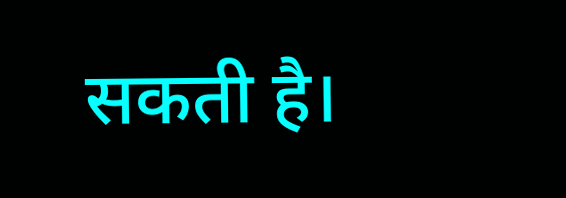सकती है।